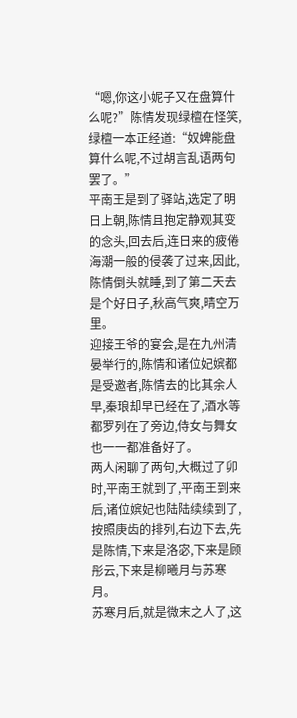“嗯,你这小妮子又在盘算什么呢?”陈情发现绿檀在怪笑,绿檀一本正经道:“奴婢能盘算什么呢,不过胡言乱语两句罢了。”
平南王是到了驿站,选定了明日上朝,陈情且抱定静观其变的念头,回去后,连日来的疲倦海潮一般的侵袭了过来,因此,陈情倒头就睡,到了第二天去是个好日子,秋高气爽,晴空万里。
迎接王爷的宴会,是在九州清晏举行的,陈情和诸位妃嫔都是受邀者,陈情去的比其余人早,秦琅却早已经在了,酒水等都罗列在了旁边,侍女与舞女也一一都准备好了。
两人闲聊了两句,大概过了卯时,平南王就到了,平南王到来后,诸位嫔妃也陆陆续续到了,按照庚齿的排列,右边下去,先是陈情,下来是洛宓,下来是顾彤云,下来是柳曦月与苏寒月。
苏寒月后,就是微末之人了,这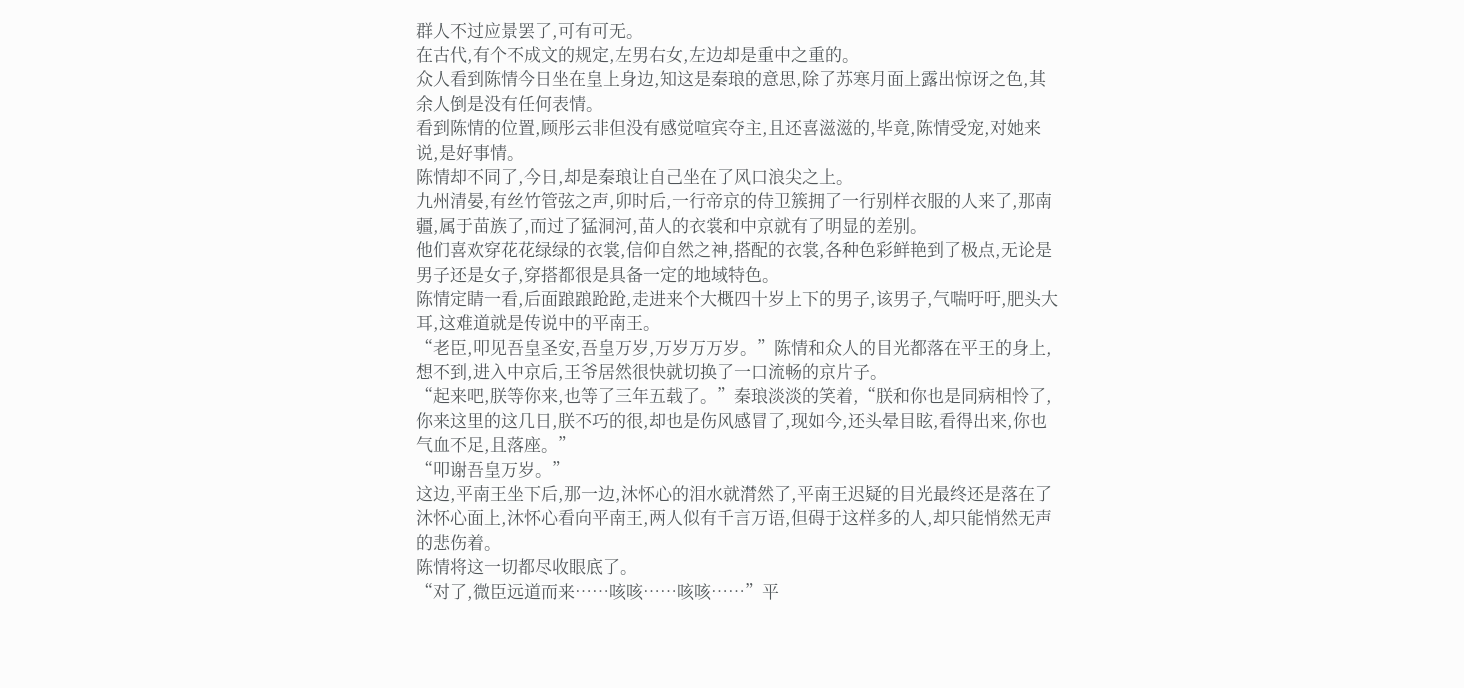群人不过应景罢了,可有可无。
在古代,有个不成文的规定,左男右女,左边却是重中之重的。
众人看到陈情今日坐在皇上身边,知这是秦琅的意思,除了苏寒月面上露出惊讶之色,其余人倒是没有任何表情。
看到陈情的位置,顾彤云非但没有感觉喧宾夺主,且还喜滋滋的,毕竟,陈情受宠,对她来说,是好事情。
陈情却不同了,今日,却是秦琅让自己坐在了风口浪尖之上。
九州清晏,有丝竹管弦之声,卯时后,一行帝京的侍卫簇拥了一行别样衣服的人来了,那南疆,属于苗族了,而过了猛洞河,苗人的衣裳和中京就有了明显的差别。
他们喜欢穿花花绿绿的衣裳,信仰自然之神,搭配的衣裳,各种色彩鲜艳到了极点,无论是男子还是女子,穿搭都很是具备一定的地域特色。
陈情定睛一看,后面踉踉跄跄,走进来个大概四十岁上下的男子,该男子,气喘吁吁,肥头大耳,这难道就是传说中的平南王。
“老臣,叩见吾皇圣安,吾皇万岁,万岁万万岁。”陈情和众人的目光都落在平王的身上,想不到,进入中京后,王爷居然很快就切换了一口流畅的京片子。
“起来吧,朕等你来,也等了三年五载了。”秦琅淡淡的笑着,“朕和你也是同病相怜了,你来这里的这几日,朕不巧的很,却也是伤风感冒了,现如今,还头晕目眩,看得出来,你也气血不足,且落座。”
“叩谢吾皇万岁。”
这边,平南王坐下后,那一边,沐怀心的泪水就潸然了,平南王迟疑的目光最终还是落在了沐怀心面上,沐怀心看向平南王,两人似有千言万语,但碍于这样多的人,却只能悄然无声的悲伤着。
陈情将这一切都尽收眼底了。
“对了,微臣远道而来……咳咳……咳咳……”平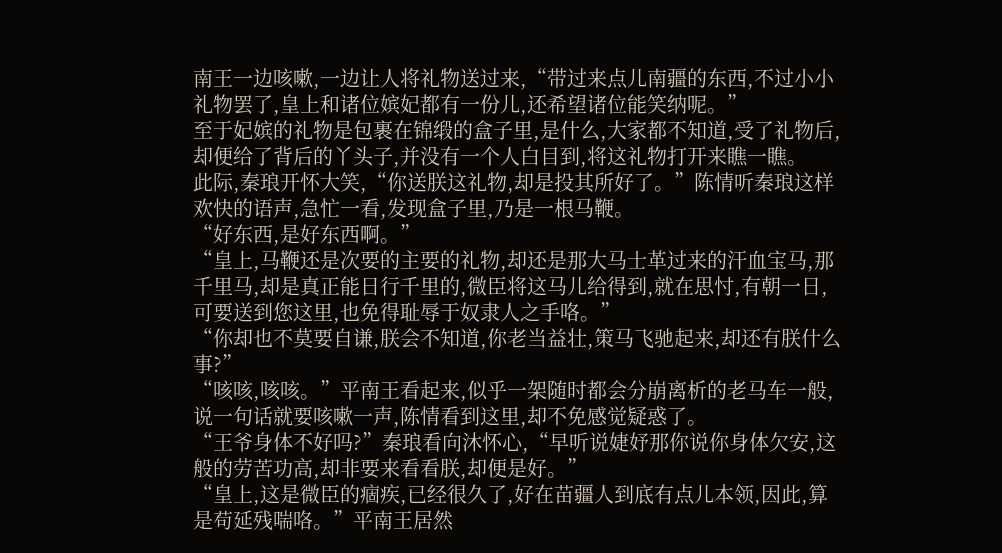南王一边咳嗽,一边让人将礼物送过来,“带过来点儿南疆的东西,不过小小礼物罢了,皇上和诸位嫔妃都有一份儿,还希望诸位能笑纳呢。”
至于妃嫔的礼物是包裹在锦缎的盒子里,是什么,大家都不知道,受了礼物后,却便给了背后的丫头子,并没有一个人白目到,将这礼物打开来瞧一瞧。
此际,秦琅开怀大笑,“你送朕这礼物,却是投其所好了。”陈情听秦琅这样欢快的语声,急忙一看,发现盒子里,乃是一根马鞭。
“好东西,是好东西啊。”
“皇上,马鞭还是次要的主要的礼物,却还是那大马士革过来的汗血宝马,那千里马,却是真正能日行千里的,微臣将这马儿给得到,就在思忖,有朝一日,可要送到您这里,也免得耻辱于奴隶人之手咯。”
“你却也不莫要自谦,朕会不知道,你老当益壮,策马飞驰起来,却还有朕什么事?”
“咳咳,咳咳。”平南王看起来,似乎一架随时都会分崩离析的老马车一般,说一句话就要咳嗽一声,陈情看到这里,却不免感觉疑惑了。
“王爷身体不好吗?”秦琅看向沐怀心,“早听说婕妤那你说你身体欠安,这般的劳苦功高,却非要来看看朕,却便是好。”
“皇上,这是微臣的痼疾,已经很久了,好在苗疆人到底有点儿本领,因此,算是苟延残喘咯。”平南王居然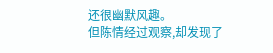还很幽默风趣。
但陈情经过观察,却发现了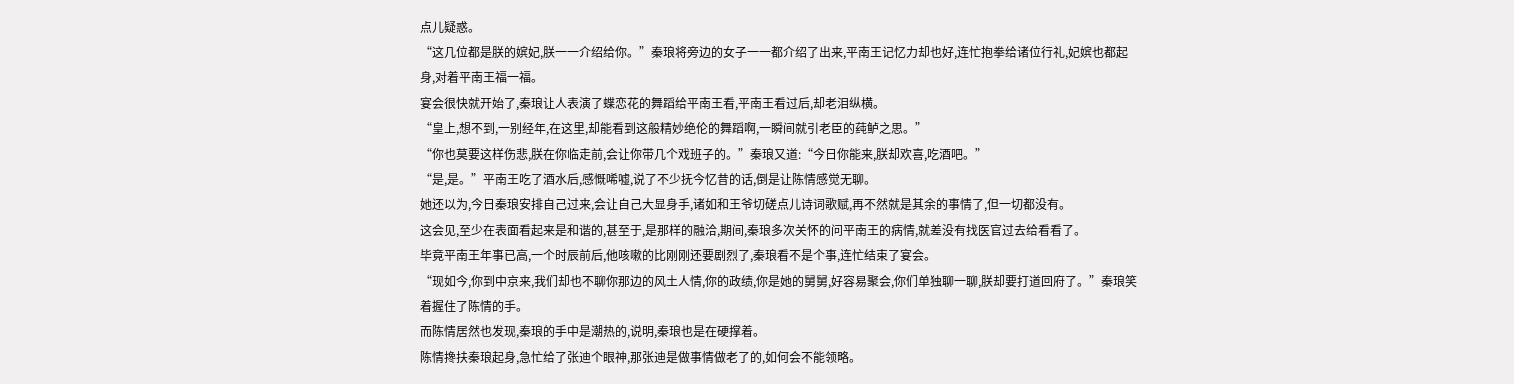点儿疑惑。
“这几位都是朕的嫔妃,朕一一介绍给你。”秦琅将旁边的女子一一都介绍了出来,平南王记忆力却也好,连忙抱拳给诸位行礼,妃嫔也都起身,对着平南王福一福。
宴会很快就开始了,秦琅让人表演了蝶恋花的舞蹈给平南王看,平南王看过后,却老泪纵横。
“皇上,想不到,一别经年,在这里,却能看到这般精妙绝伦的舞蹈啊,一瞬间就引老臣的莼鲈之思。”
“你也莫要这样伤悲,朕在你临走前,会让你带几个戏班子的。”秦琅又道:“今日你能来,朕却欢喜,吃酒吧。”
“是,是。”平南王吃了酒水后,感慨唏嘘,说了不少抚今忆昔的话,倒是让陈情感觉无聊。
她还以为,今日秦琅安排自己过来,会让自己大显身手,诸如和王爷切磋点儿诗词歌赋,再不然就是其余的事情了,但一切都没有。
这会见,至少在表面看起来是和谐的,甚至于,是那样的融洽,期间,秦琅多次关怀的问平南王的病情,就差没有找医官过去给看看了。
毕竟平南王年事已高,一个时辰前后,他咳嗽的比刚刚还要剧烈了,秦琅看不是个事,连忙结束了宴会。
“现如今,你到中京来,我们却也不聊你那边的风土人情,你的政绩,你是她的舅舅,好容易聚会,你们单独聊一聊,朕却要打道回府了。”秦琅笑着握住了陈情的手。
而陈情居然也发现,秦琅的手中是潮热的,说明,秦琅也是在硬撑着。
陈情搀扶秦琅起身,急忙给了张迪个眼神,那张迪是做事情做老了的,如何会不能领略。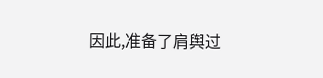因此,准备了肩舆过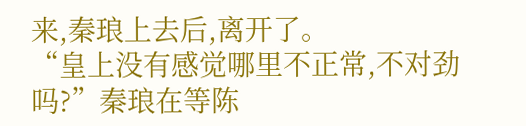来,秦琅上去后,离开了。
“皇上没有感觉哪里不正常,不对劲吗?”秦琅在等陈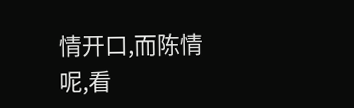情开口,而陈情呢,看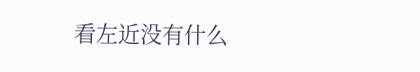看左近没有什么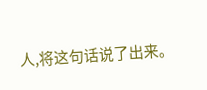人,将这句话说了出来。